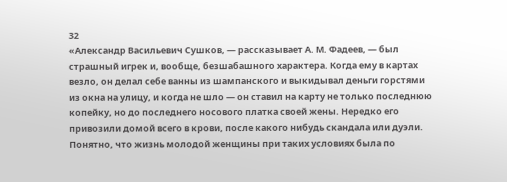32
«Александр Васильевич Сушков, — рассказывает А. М. Фадеев, — был страшный игрек и, вообще, безшабашного характера. Когда ему в картах везло, он делал себе ванны из шампанского и выкидывал деньги горстями из окна на улицу, и когда не шло — он ставил на карту не только последнюю копейку, но до последнего носового платка своей жены. Нередко его привозили домой всего в крови, после какого нибудь скандала или дуэли. Понятно, что жизнь молодой женщины при таких условиях была по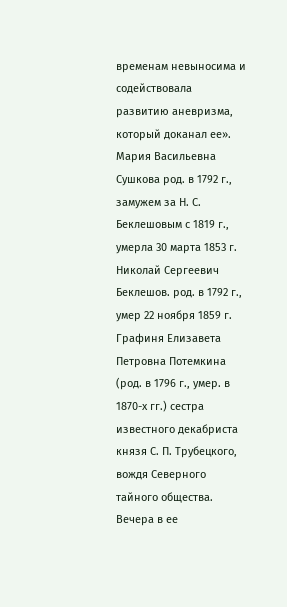временам невыносима и содействовала развитию аневризма, который доканал ее».
Мария Васильевна Сушкова род. в 1792 г., замужем за Н. С. Беклешовым с 1819 г., умерла 30 марта 1853 г.
Николай Сергеевич Беклешов. род. в 1792 г., умер 22 ноября 1859 г.
Графиня Елизавета Петровна Потемкина (род. в 1796 г., умер. в 1870-х гг.) сестра известного декабриста князя С. П. Трубецкого, вождя Северного тайного общества. Вечера в ее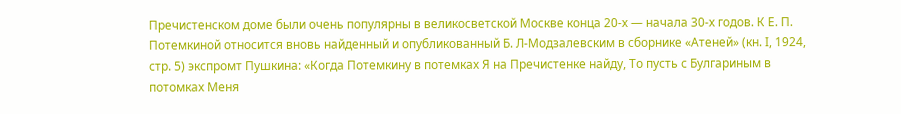Пречистенском доме были очень популярны в великосветской Москве конца 20-х — начала 30-х годов. К Е. П. Потемкиной относится вновь найденный и опубликованный Б. Л-Модзалевским в сборнике «Атеней» (кн. I, 1924, стр. 5) экспромт Пушкина: «Когда Потемкину в потемках Я на Пречистенке найду, То пусть с Булгариным в потомках Меня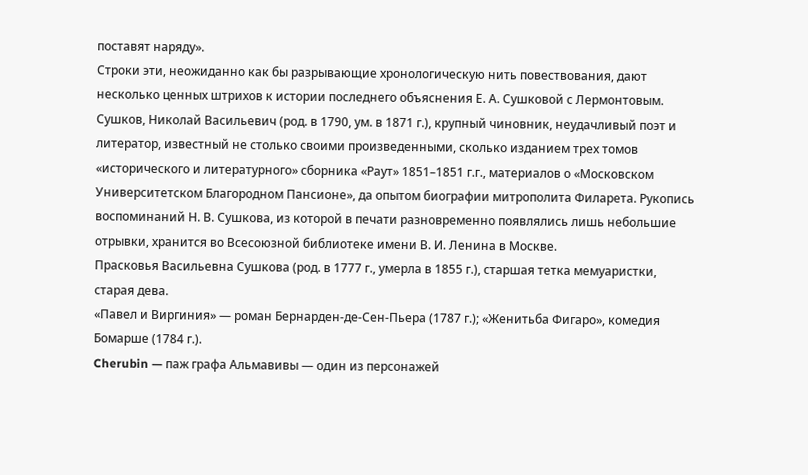поставят наряду».
Строки эти, неожиданно как бы разрывающие хронологическую нить повествования, дают несколько ценных штрихов к истории последнего объяснения Е. А. Сушковой с Лермонтовым.
Сушков, Николай Васильевич (род. в 1790, ум. в 1871 г.), крупный чиновник, неудачливый поэт и литератор, известный не столько своими произведенными, сколько изданием трех томов «исторического и литературного» сборника «Раут» 1851–1851 г.г., материалов о «Московском Университетском Благородном Пансионе», да опытом биографии митрополита Филарета. Рукопись воспоминаний Н. В. Сушкова, из которой в печати разновременно появлялись лишь небольшие отрывки, хранится во Всесоюзной библиотеке имени В. И. Ленина в Москве.
Прасковья Васильевна Сушкова (род. в 1777 г., умерла в 1855 г.), старшая тетка мемуаристки, старая дева.
«Павел и Виргиния» — роман Бернарден-де-Сен-Пьера (1787 г.); «Женитьба Фигаро», комедия Бомарше (1784 г.).
Cherubin — паж графа Альмавивы — один из персонажей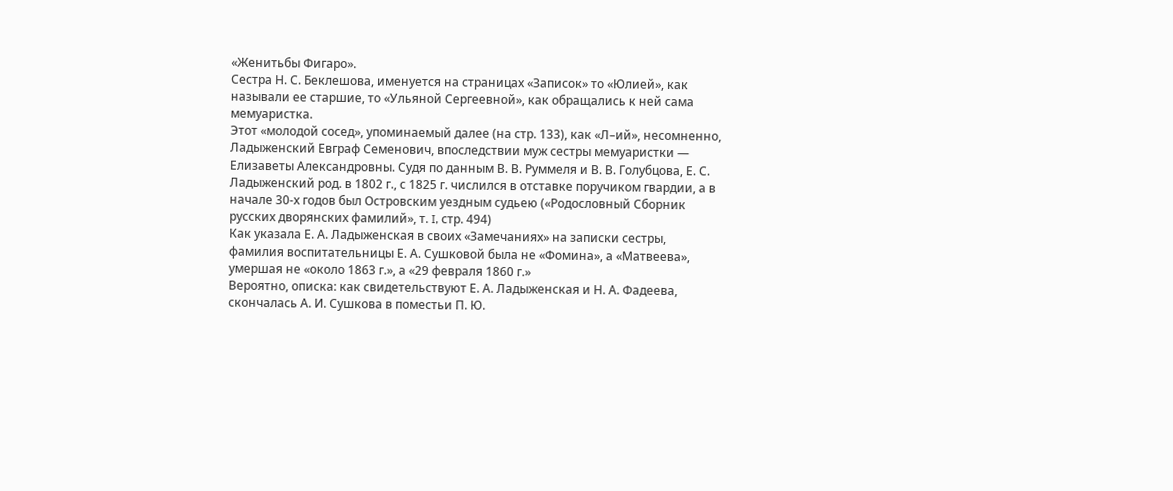«Женитьбы Фигаро».
Сестра Н. С. Беклешова, именуется на страницах «Записок» то «Юлией», как называли ее старшие, то «Ульяной Сергеевной», как обращались к ней сама мемуаристка.
Этот «молодой сосед», упоминаемый далее (на стр. 133), как «Л–ий», несомненно, Ладыженский Евграф Семенович, впоследствии муж сестры мемуаристки — Елизаветы Александровны. Судя по данным В. В. Руммеля и В. В. Голубцова, Е. С. Ладыженский род. в 1802 г., с 1825 г. числился в отставке поручиком гвардии, а в начале 30-х годов был Островским уездным судьею («Родословный Сборник русских дворянских фамилий», т. I, стр. 494)
Как указала Е. А. Ладыженская в своих «Замечаниях» на записки сестры, фамилия воспитательницы Е. А. Сушковой была не «Фомина», а «Матвеева», умершая не «около 1863 г.», а «29 февраля 1860 г.»
Вероятно, описка: как свидетельствуют Е. А. Ладыженская и Н. А. Фадеева, скончалась А. И. Сушкова в поместьи П. Ю.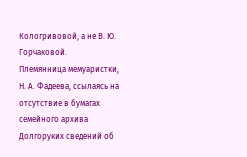Кологривовой, а не В. Ю. Горчаковой.
Племянница мемуаристки, Н. А. Фадеева, ссылаясь на отсутствие в бумагах семейного архива Долгоруких сведений об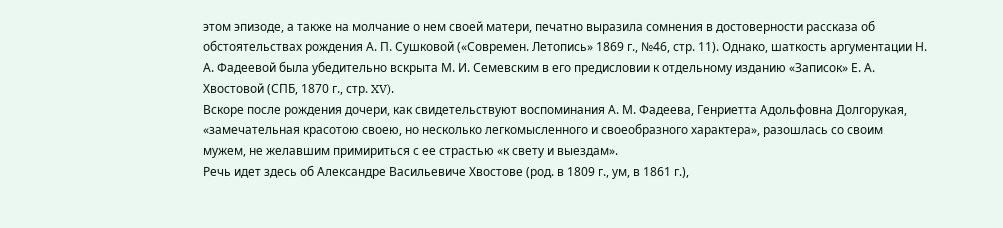этом эпизоде, а также на молчание о нем своей матери, печатно выразила сомнения в достоверности рассказа об обстоятельствах рождения А. П. Сушковой («Современ. Летопись» 1869 г., №46, стр. 11). Однако, шаткость аргументации Н. А. Фадеевой была убедительно вскрыта М. И. Семевским в его предисловии к отдельному изданию «Записок» Е. А. Хвостовой (СПБ, 1870 г., стр. XV).
Вскоре после рождения дочери, как свидетельствуют воспоминания А. М. Фадеева, Генриетта Адольфовна Долгорукая, «замечательная красотою своею, но несколько легкомысленного и своеобразного характера», разошлась со своим мужем, не желавшим примириться с ее страстью «к свету и выездам».
Речь идет здесь об Александре Васильевиче Хвостове (род. в 1809 г., ум, в 1861 г.),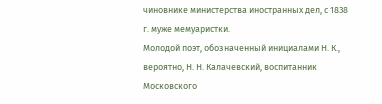чиновнике министерства иностранных дел, с 1838 г. муже мемуаристки.
Молодой поэт, обозначенный инициалами Н. К., вероятно, Н. Н. Калачевский, воспитанник Московского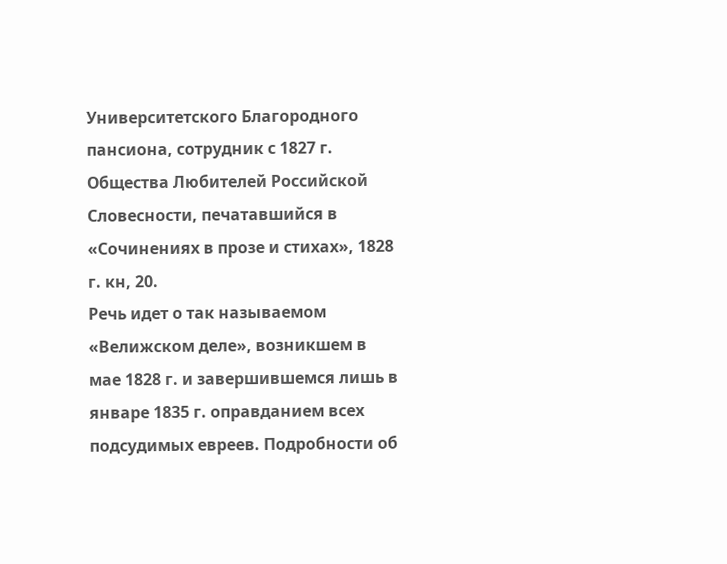Университетского Благородного пансиона, сотрудник с 1827 г. Общества Любителей Российской Словесности, печатавшийся в «Сочинениях в прозе и стихах», 1828 г. кн, 20.
Речь идет о так называемом «Велижском деле», возникшем в мае 1828 г. и завершившемся лишь в январе 1835 г. оправданием всех подсудимых евреев. Подробности об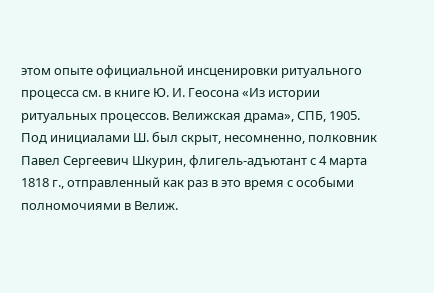этом опыте официальной инсценировки ритуального процесса см. в книге Ю. И. Геосона «Из истории ритуальных процессов. Велижская драма», СПБ, 1905.
Под инициалами Ш. был скрыт, несомненно, полковник Павел Сергеевич Шкурин, флигель-адъютант с 4 марта 1818 г., отправленный как раз в это время с особыми полномочиями в Велиж.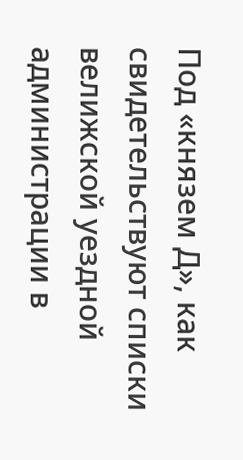Под «князем Д», как свидетельствуют списки велижской уездной администрации в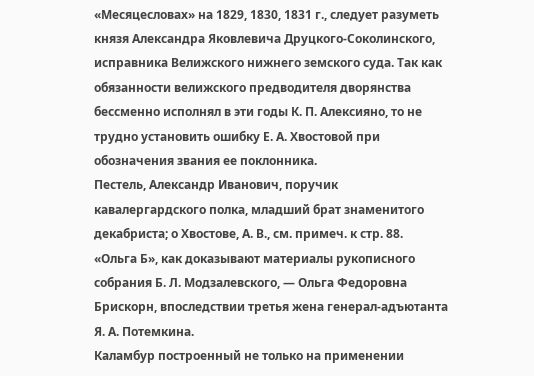«Месяцесловах» на 1829, 1830, 1831 г., следует разуметь князя Александра Яковлевича Друцкого-Соколинского, исправника Велижского нижнего земского суда. Так как обязанности велижского предводителя дворянства бессменно исполнял в эти годы К. П. Алексияно, то не трудно установить ошибку Е. А. Хвостовой при обозначения звания ее поклонника.
Пестель, Александр Иванович, поручик кавалергардского полка, младший брат знаменитого декабриста; о Хвостове, А. В., см. примеч. к стр. 88.
«Ольга Б», как доказывают материалы рукописного собрания Б. Л. Модзалевского, — Ольга Федоровна Брискорн, впоследствии третья жена генерал-адъютанта Я. А. Потемкина.
Каламбур построенный не только на применении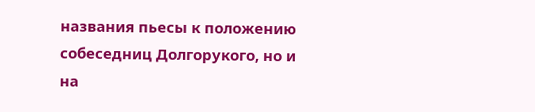названия пьесы к положению собеседниц Долгорукого, но и на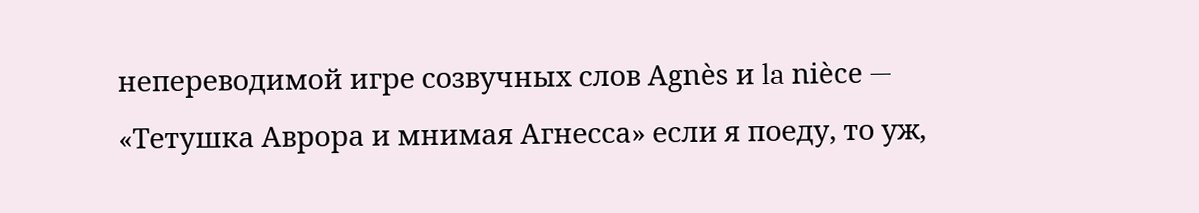непереводимой игре созвучных слов Agnès и la nièce — «Тетушка Аврора и мнимая Агнесса» если я поеду, то уж,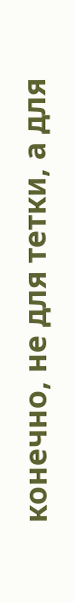конечно, не для тетки, а для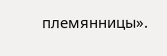племянницы».